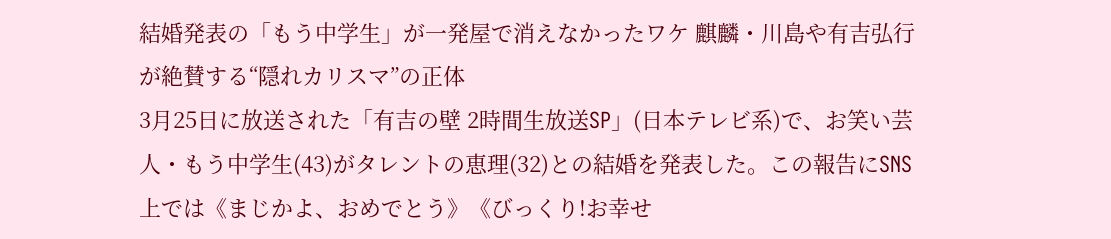結婚発表の「もう中学生」が一発屋で消えなかったワケ 麒麟・川島や有吉弘行が絶賛する“隠れカリスマ”の正体
3月25日に放送された「有吉の壁 2時間生放送SP」(日本テレビ系)で、お笑い芸人・もう中学生(43)がタレントの恵理(32)との結婚を発表した。この報告にSNS上では《まじかよ、おめでとう》《びっくり!お幸せ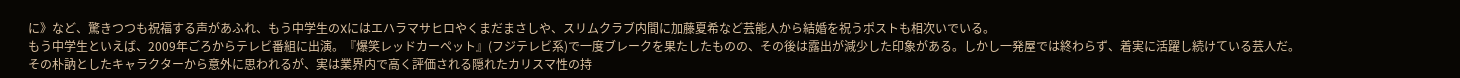に》など、驚きつつも祝福する声があふれ、もう中学生のXにはエハラマサヒロやくまだまさしや、スリムクラブ内間に加藤夏希など芸能人から結婚を祝うポストも相次いでいる。
もう中学生といえば、2009年ごろからテレビ番組に出演。『爆笑レッドカーペット』(フジテレビ系)で一度ブレークを果たしたものの、その後は露出が減少した印象がある。しかし一発屋では終わらず、着実に活躍し続けている芸人だ。
その朴訥としたキャラクターから意外に思われるが、実は業界内で高く評価される隠れたカリスマ性の持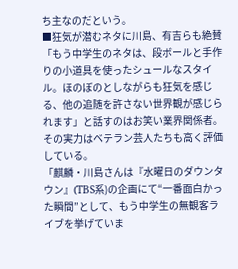ち主なのだという。
■狂気が潜むネタに川島、有吉らも絶賛
「もう中学生のネタは、段ボールと手作りの小道具を使ったシュールなスタイル。ほのぼのとしながらも狂気を感じる、他の追随を許さない世界観が感じられます」と話すのはお笑い業界関係者。その実力はベテラン芸人たちも高く評価している。
「麒麟・川島さんは『水曜日のダウンタウン』(TBS系)の企画にて“一番面白かった瞬間”として、もう中学生の無観客ライブを挙げていま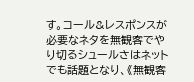す。コール&レスポンスが必要なネタを無観客でやり切るシュールさはネットでも話題となり、《無観客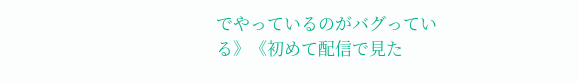でやっているのがバグっている》《初めて配信で見た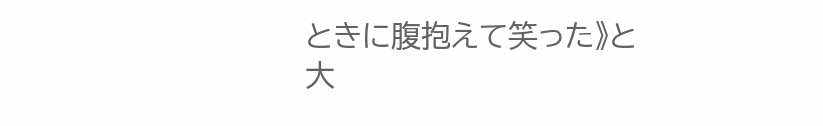ときに腹抱えて笑った》と大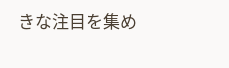きな注目を集め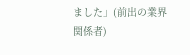ました」(前出の業界関係者)